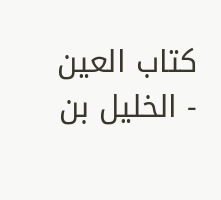كتاب العين - الخليل بن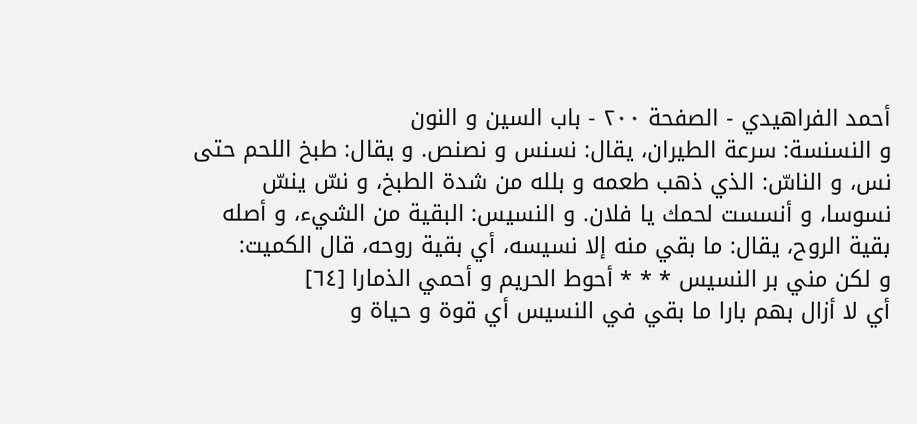أحمد الفراهيدي - الصفحة ٢٠٠ - باب السين و النون
و النسنسة: سرعة الطيران، يقال: نسنس و نصنص. و يقال: طبخ اللحم حتى نس، و الناسّ: الذي ذهب طعمه و بلله من شدة الطبخ، و نسّ ينسّ نسوسا، و أنسست لحمك يا فلان. و النسيس: البقية من الشيء، و أصله بقية الروح، يقال: ما بقي منه إلا نسيسه، أي بقية روحه، قال الكميت:
و لكن مني بر النسيس * * * أحوط الحريم و أحمي الذمارا [٦٤]
أي لا أزال بهم بارا ما بقي في النسيس أي قوة و حياة و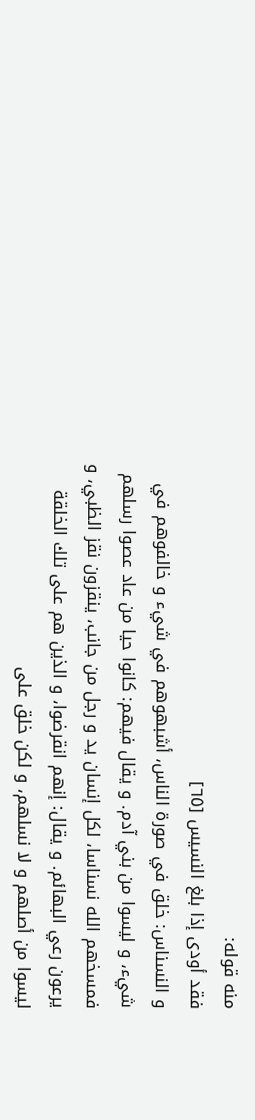منه قوله:
فقد أودى إذا بلغ النسيس [٦٥]
و النسناس: خلق في صورة الناس، أشبهوهم في شيء و خالفوهم في شيء، و ليسوا من بني آدم. و يقال فيهم: كانوا حيا من عاد عصوا رسلهم فمسخهم الله نسناسا، لكل إنسان يد و رجل من جانب، ينقزون نقز الظبي، و يرعون رعي البهائم. و يقال: إنهم انقرضوا، و الذين هم على تلك الخلقة ليسوا من أصلهم و لا نسلهم، و لكن خلق على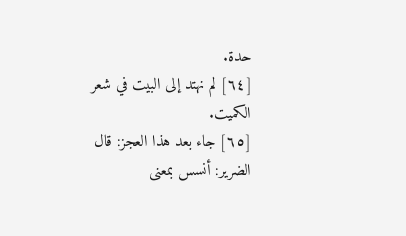حدة.
[٦٤] لم نهتد إلى البيت في شعر الكميت.
[٦٥] جاء بعد هذا العجز: قال الضرير: أنسس بمعنى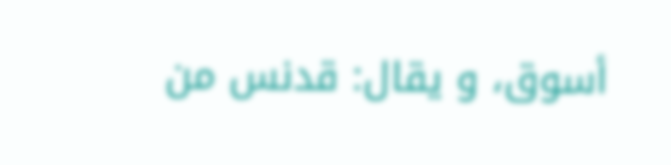أسوق، و يقال: قدنس من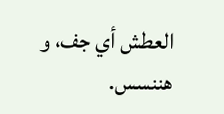العطش أي جف، و هننسس.